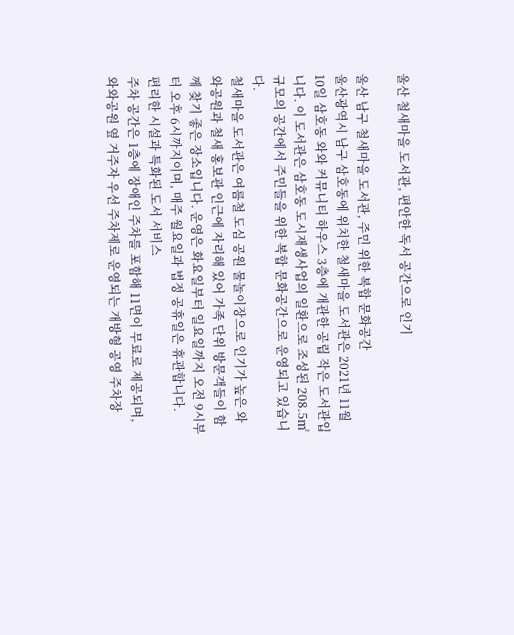울산 철새마을 도서관, 편안한 독서 공간으로 인기

울산 남구 철새마을 도서관, 주민 위한 복합 문화공간
울산광역시 남구 삼호동에 위치한 철새마을 도서관은 2021년 11월 10일 삼호동 와와 커뮤니티 하우스 3층에 개관한 공립 작은 도서관입니다. 이 도서관은 삼호동 도시재생사업의 일환으로 조성된 208.5㎡ 규모의 공간에서 주민들을 위한 복합 문화공간으로 운영되고 있습니다.
철새마을 도서관은 여름철 도심 공원 물놀이장으로 인기가 높은 와와공원과 철새 홍보관 인근에 자리해 있어 가족 단위 방문객들이 함께 찾기 좋은 장소입니다. 운영은 화요일부터 일요일까지 오전 9시부터 오후 6시까지이며, 매주 월요일과 법정 공휴일은 휴관합니다.
편리한 시설과 특화된 도서 서비스
주차 공간은 1층에 장애인 주차를 포함해 11면이 무료로 제공되며, 와와공원 옆 거주자 우선 주차제로 운영되는 개방형 공영 주차장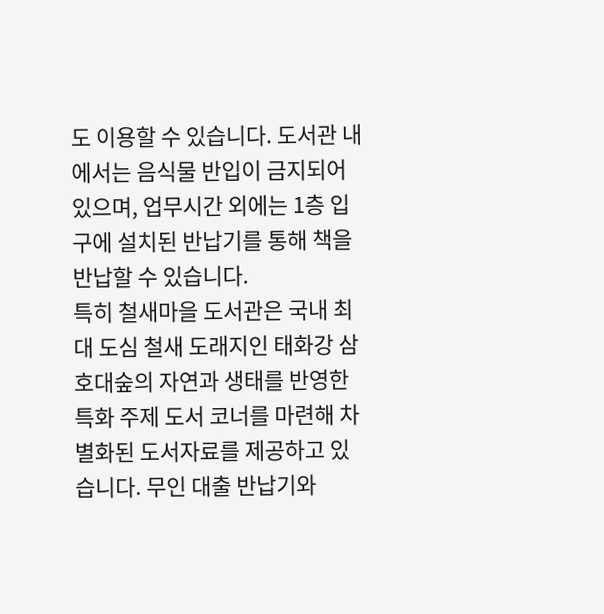도 이용할 수 있습니다. 도서관 내에서는 음식물 반입이 금지되어 있으며, 업무시간 외에는 1층 입구에 설치된 반납기를 통해 책을 반납할 수 있습니다.
특히 철새마을 도서관은 국내 최대 도심 철새 도래지인 태화강 삼호대숲의 자연과 생태를 반영한 특화 주제 도서 코너를 마련해 차별화된 도서자료를 제공하고 있습니다. 무인 대출 반납기와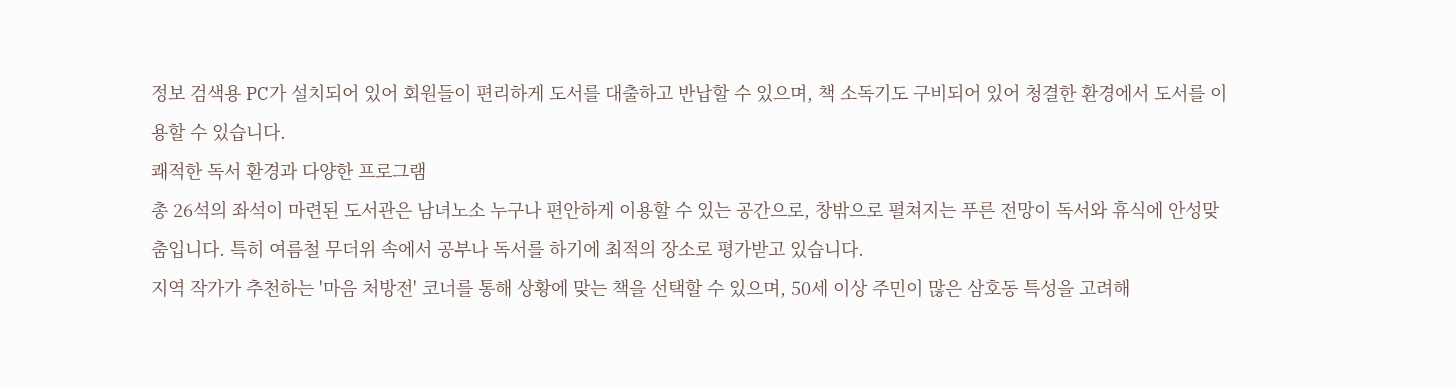정보 검색용 PC가 설치되어 있어 회원들이 편리하게 도서를 대출하고 반납할 수 있으며, 책 소독기도 구비되어 있어 청결한 환경에서 도서를 이용할 수 있습니다.
쾌적한 독서 환경과 다양한 프로그램
총 26석의 좌석이 마련된 도서관은 남녀노소 누구나 편안하게 이용할 수 있는 공간으로, 창밖으로 펼쳐지는 푸른 전망이 독서와 휴식에 안성맞춤입니다. 특히 여름철 무더위 속에서 공부나 독서를 하기에 최적의 장소로 평가받고 있습니다.
지역 작가가 추천하는 '마음 처방전' 코너를 통해 상황에 맞는 책을 선택할 수 있으며, 50세 이상 주민이 많은 삼호동 특성을 고려해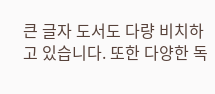큰 글자 도서도 다량 비치하고 있습니다. 또한 다양한 독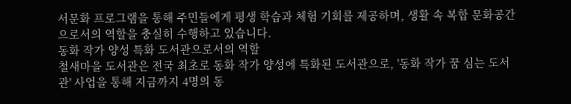서문화 프로그램을 통해 주민들에게 평생 학습과 체험 기회를 제공하며, 생활 속 복합 문화공간으로서의 역할을 충실히 수행하고 있습니다.
동화 작가 양성 특화 도서관으로서의 역할
철새마을 도서관은 전국 최초로 동화 작가 양성에 특화된 도서관으로, '동화 작가 꿈 심는 도서관' 사업을 통해 지금까지 4명의 동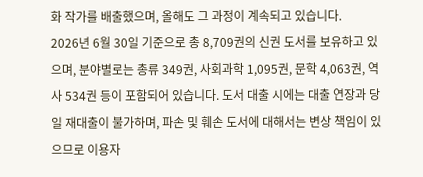화 작가를 배출했으며, 올해도 그 과정이 계속되고 있습니다.
2026년 6월 30일 기준으로 총 8,709권의 신권 도서를 보유하고 있으며, 분야별로는 총류 349권, 사회과학 1,095권, 문학 4,063권, 역사 534권 등이 포함되어 있습니다. 도서 대출 시에는 대출 연장과 당일 재대출이 불가하며, 파손 및 훼손 도서에 대해서는 변상 책임이 있으므로 이용자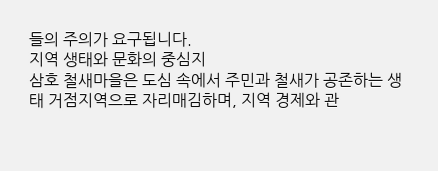들의 주의가 요구됩니다.
지역 생태와 문화의 중심지
삼호 철새마을은 도심 속에서 주민과 철새가 공존하는 생태 거점지역으로 자리매김하며, 지역 경제와 관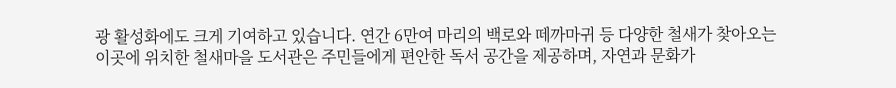광 활성화에도 크게 기여하고 있습니다. 연간 6만여 마리의 백로와 떼까마귀 등 다양한 철새가 찾아오는 이곳에 위치한 철새마을 도서관은 주민들에게 편안한 독서 공간을 제공하며, 자연과 문화가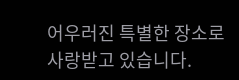어우러진 특별한 장소로 사랑받고 있습니다.